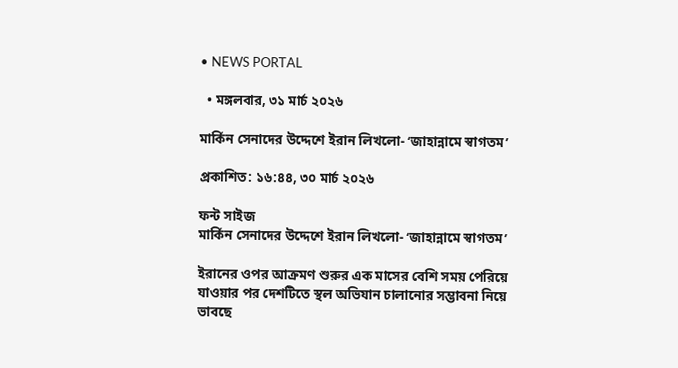• NEWS PORTAL

  • মঙ্গলবার, ৩১ মার্চ ২০২৬

মার্কিন সেনাদের উদ্দেশে ইরান লিখলো- ‘জাহান্নামে স্বাগতম’

প্রকাশিত: ১৬:৪৪, ৩০ মার্চ ২০২৬

ফন্ট সাইজ
মার্কিন সেনাদের উদ্দেশে ইরান লিখলো- ‘জাহান্নামে স্বাগতম’

ইরানের ওপর আক্রমণ শুরুর এক মাসের বেশি সময় পেরিয়ে যাওয়ার পর দেশটিতে স্থল অভিযান চালানোর সম্ভাবনা নিয়ে ভাবছে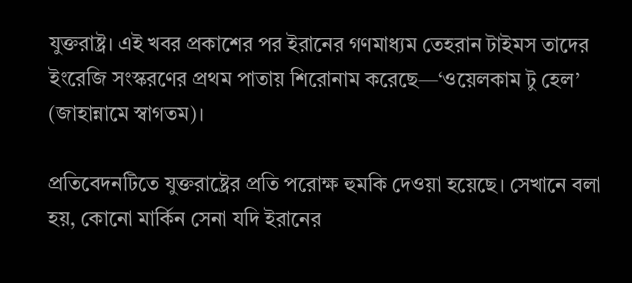যুক্তরাষ্ট্র। এই খবর প্রকাশের পর ইরানের গণমাধ্যম তেহরান টাইমস তাদের ইংরেজি সংস্করণের প্রথম পাতায় শিরোনাম করেছে—‘ওয়েলকাম টু হেল’ (জাহান্নামে স্বাগতম)।

প্রতিবেদনটিতে যুক্তরাষ্ট্রের প্রতি পরোক্ষ হুমকি দেওয়া হয়েছে। সেখানে বলা হয়, কোনো মার্কিন সেনা যদি ইরানের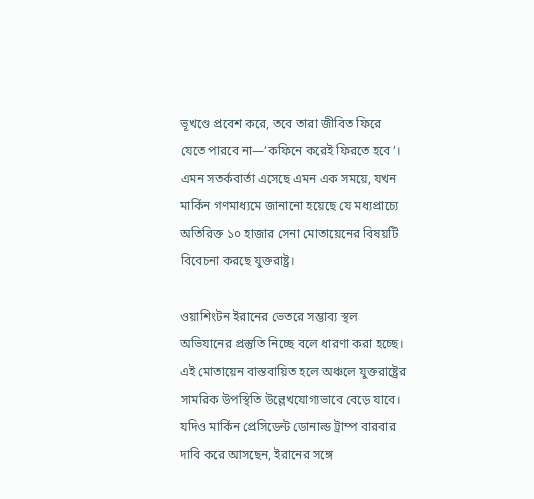ভূখণ্ডে প্রবেশ করে, তবে তারা জীবিত ফিরে যেতে পারবে না—‘কফিনে করেই ফিরতে হবে’। এমন সতর্কবার্তা এসেছে এমন এক সময়ে, যখন মার্কিন গণমাধ্যমে জানানো হয়েছে যে মধ্যপ্রাচ্যে অতিরিক্ত ১০ হাজার সেনা মোতায়েনের বিষয়টি বিবেচনা করছে যুক্তরাষ্ট্র।

ওয়াশিংটন ইরানের ভেতরে সম্ভাব্য স্থল অভিযানের প্রস্তুতি নিচ্ছে বলে ধারণা করা হচ্ছে। এই মোতায়েন বাস্তবায়িত হলে অঞ্চলে যুক্তরাষ্ট্রের সামরিক উপস্থিতি উল্লেখযোগ্যভাবে বেড়ে যাবে। যদিও মার্কিন প্রেসিডেন্ট ডোনাল্ড ট্রাম্প বারবার দাবি করে আসছেন, ইরানের সঙ্গে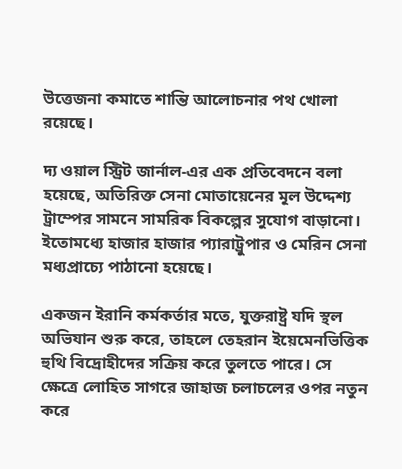উত্তেজনা কমাতে শান্তি আলোচনার পথ খোলা রয়েছে।

দ্য ওয়াল স্ট্রিট জার্নাল-এর এক প্রতিবেদনে বলা হয়েছে, অতিরিক্ত সেনা মোতায়েনের মূল উদ্দেশ্য ট্রাম্পের সামনে সামরিক বিকল্পের সুযোগ বাড়ানো। ইতোমধ্যে হাজার হাজার প্যারাট্রুপার ও মেরিন সেনা মধ্যপ্রাচ্যে পাঠানো হয়েছে।

একজন ইরানি কর্মকর্তার মতে, যুক্তরাষ্ট্র যদি স্থল অভিযান শুরু করে, তাহলে তেহরান ইয়েমেনভিত্তিক হুথি বিদ্রোহীদের সক্রিয় করে তুলতে পারে। সে ক্ষেত্রে লোহিত সাগরে জাহাজ চলাচলের ওপর নতুন করে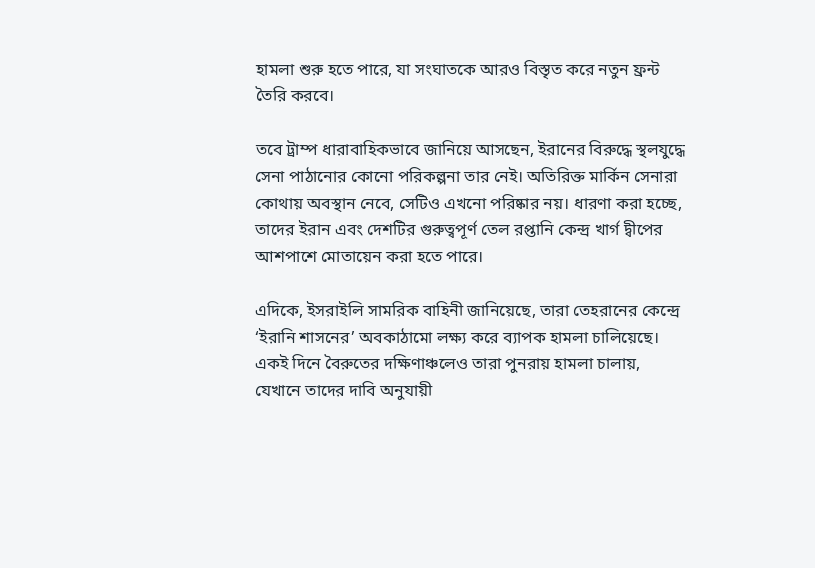হামলা শুরু হতে পারে, যা সংঘাতকে আরও বিস্তৃত করে নতুন ফ্রন্ট তৈরি করবে।

তবে ট্রাম্প ধারাবাহিকভাবে জানিয়ে আসছেন, ইরানের বিরুদ্ধে স্থলযুদ্ধে সেনা পাঠানোর কোনো পরিকল্পনা তার নেই। অতিরিক্ত মার্কিন সেনারা কোথায় অবস্থান নেবে, সেটিও এখনো পরিষ্কার নয়। ধারণা করা হচ্ছে, তাদের ইরান এবং দেশটির গুরুত্বপূর্ণ তেল রপ্তানি কেন্দ্র খার্গ দ্বীপের আশপাশে মোতায়েন করা হতে পারে।

এদিকে, ইসরাইলি সামরিক বাহিনী জানিয়েছে, তারা তেহরানের কেন্দ্রে ‘ইরানি শাসনের’ অবকাঠামো লক্ষ্য করে ব্যাপক হামলা চালিয়েছে। একই দিনে বৈরুতের দক্ষিণাঞ্চলেও তারা পুনরায় হামলা চালায়, যেখানে তাদের দাবি অনুযায়ী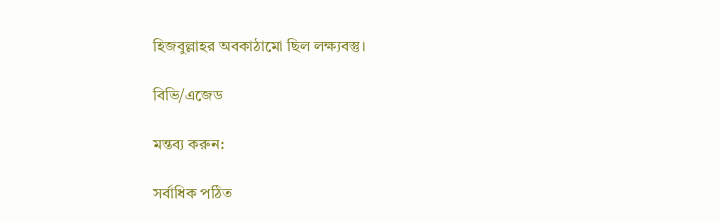হিজবুল্লাহর অবকাঠামো ছিল লক্ষ্যবস্তু।

বিভি/এজেড

মন্তব্য করুন:

সর্বাধিক পঠিত